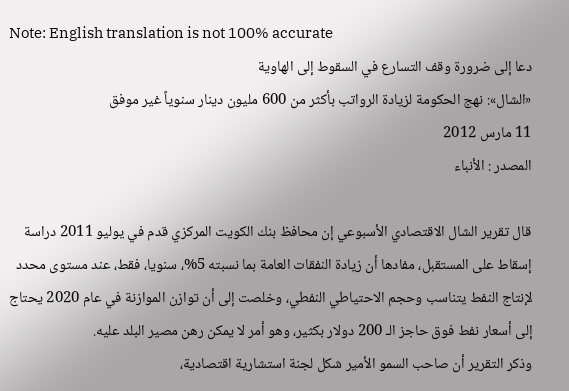Note: English translation is not 100% accurate
دعا إلى ضرورة وقف التسارع في السقوط إلى الهاوية
«الشال»: نهج الحكومة لزيادة الرواتب بأكثر من 600 مليون دينار سنوياً غير موفق
11 مارس 2012
المصدر : الأنباء

قال تقرير الشال الاقتصادي الأسبوعي إن محافظ بنك الكويت المركزي قدم في يوليو 2011 دراسة إسقاط على المستقبل، مفادها أن زيادة النفقات العامة بما نسبته 5%، سنويا، فقط، عند مستوى محدد لإنتاج النفط يتناسب وحجم الاحتياطي النفطي، وخلصت إلى أن توازن الموازنة في عام 2020 يحتاج إلى أسعار نفط فوق حاجز الـ 200 دولار بكثير، وهو أمر لا يمكن رهن مصير البلد عليه.
وذكر التقرير أن صاحب السمو الأمير شكل لجنة استشارية اقتصادية،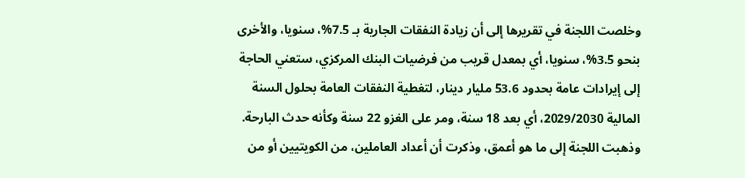وخلصت اللجنة في تقريرها إلى أن زيادة النفقات الجارية بـ 7.5%، سنويا، والأخرى بنحو 3.5%، سنويا، أي بمعدل قريب من فرضيات البنك المركزي، ستعني الحاجة إلى إيرادات عامة بحدود 53.6 مليار دينار، لتغطية النفقات العامة بحلول السنة المالية 2029/2030، أي بعد 18 سنة، ومر على الغزو 22 سنة وكأنه حدث البارحة.
وذهبت اللجنة إلى ما هو أعمق، وذكرت أن أعداد العاملين، من الكويتيين أو من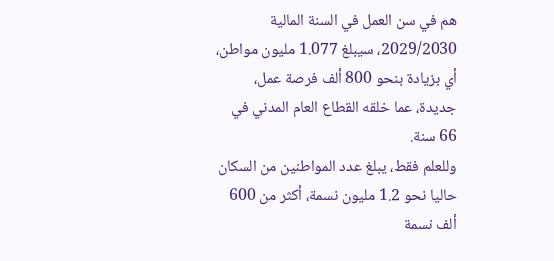هم في سن العمل في السنة المالية 2029/2030، سيبلغ 1.077 مليون مواطن، أي بزيادة بنحو 800 ألف فرصة عمل، جديدة، عما خلقه القطاع العام المدني في 66 سنة.
وللعلم فقط، يبلغ عدد المواطنين من السكان حاليا نحو 1.2 مليون نسمة، أكثر من 600 ألف نسمة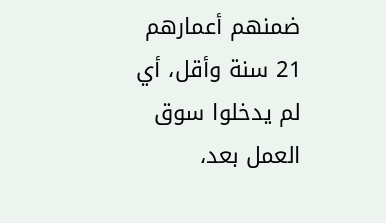ضمنهم أعمارهم 21 سنة وأقل، أي لم يدخلوا سوق العمل بعد،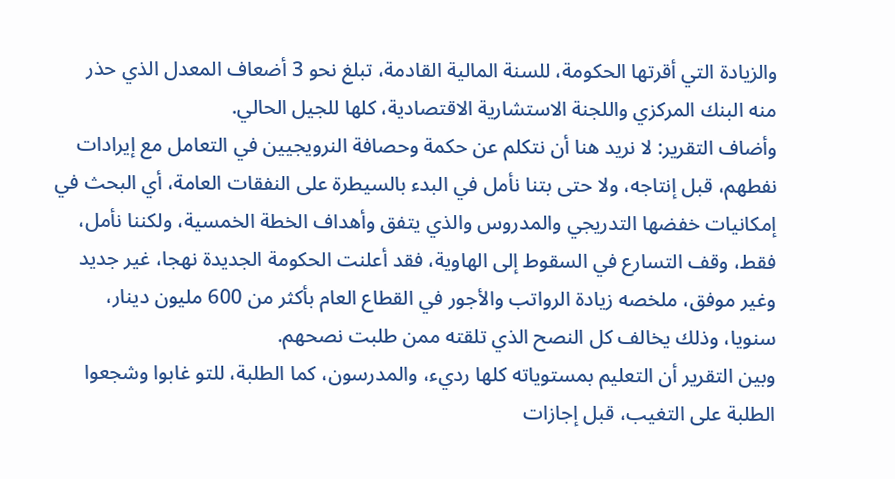والزيادة التي أقرتها الحكومة، للسنة المالية القادمة، تبلغ نحو 3 أضعاف المعدل الذي حذر منه البنك المركزي واللجنة الاستشارية الاقتصادية، كلها للجيل الحالي.
وأضاف التقرير: لا نريد هنا أن نتكلم عن حكمة وحصافة النرويجيين في التعامل مع إيرادات نفطهم، قبل إنتاجه، ولا حتى بتنا نأمل في البدء بالسيطرة على النفقات العامة، أي البحث في إمكانيات خفضها التدريجي والمدروس والذي يتفق وأهداف الخطة الخمسية، ولكننا نأمل، فقط، وقف التسارع في السقوط إلى الهاوية، فقد أعلنت الحكومة الجديدة نهجا، غير جديد وغير موفق، ملخصه زيادة الرواتب والأجور في القطاع العام بأكثر من 600 مليون دينار، سنويا، وذلك يخالف كل النصح الذي تلقته ممن طلبت نصحهم.
وبين التقرير أن التعليم بمستوياته كلها رديء، والمدرسون، كما الطلبة، للتو غابوا وشجعوا الطلبة على التغيب، قبل إجازات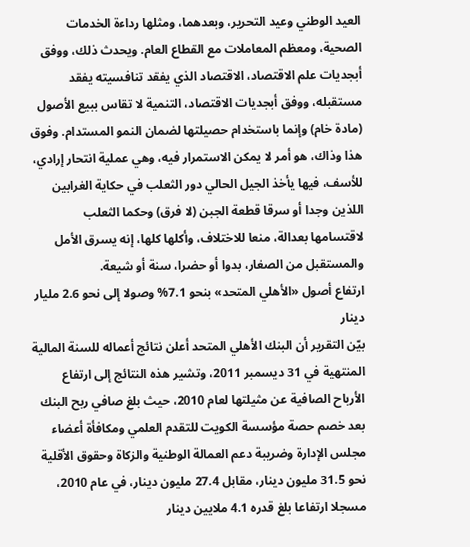العيد الوطني وعيد التحرير، وبعدهما، ومثلها رداءة الخدمات الصحية، ومعظم المعاملات مع القطاع العام. ويحدث ذلك، ووفق أبجديات علم الاقتصاد، الاقتصاد الذي يفقد تنافسيته يفقد مستقبله، ووفق أبجديات الاقتصاد، التنمية لا تقاس ببيع الأصول (مادة خام) وإنما باستخدام حصيلتها لضمان النمو المستدام. وفوق هذا وذاك، هو أمر لا يمكن الاستمرار فيه، وهي عملية انتحار إرادي، للأسف، فيها يأخذ الجيل الحالي دور الثعلب في حكاية الغرابين اللذين وجدا أو سرقا قطعة الجبن (لا فرق) وحكما الثعلب لاقتسامها بعدالة، منعا للاختلاف، وأكلها كلها، إنه يسرق الأمل والمستقبل من الصغار، بدوا أو حضرا، سنة أو شيعة.
ارتفاع أصول «الأهلي المتحد» بنحو 7.1% وصولا إلى نحو 2.6 مليار دينار
بيّن التقرير أن البنك الأهلي المتحد أعلن نتائج أعماله للسنة المالية المنتهية في 31 ديسمبر 2011، وتشير هذه النتائج إلى ارتفاع الأرباح الصافية عن مثيلتها لعام 2010، حيث بلغ صافي ربح البنك بعد خصم حصة مؤسسة الكويت للتقدم العلمي ومكافأة أعضاء مجلس الإدارة وضريبة دعم العمالة الوطنية والزكاة وحقوق الأقلية نحو 31.5 مليون دينار، مقابل 27.4 مليون دينار، في عام 2010، مسجلا ارتفاعا بلغ قدره 4.1 ملايين دينار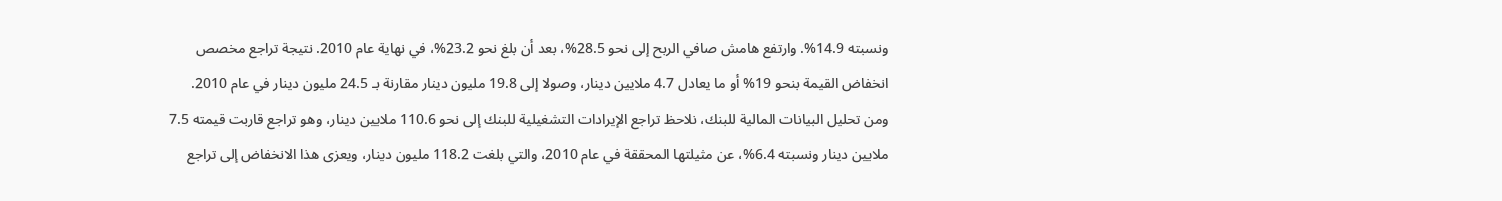ونسبته 14.9%. وارتفع هامش صافي الربح إلى نحو 28.5%، بعد أن بلغ نحو 23.2%، في نهاية عام 2010. نتيجة تراجع مخصص انخفاض القيمة بنحو 19% أو ما يعادل 4.7 ملايين دينار، وصولا إلى 19.8 مليون دينار مقارنة بـ 24.5 مليون دينار في عام 2010.
ومن تحليل البيانات المالية للبنك، نلاحظ تراجع الإيرادات التشغيلية للبنك إلى نحو 110.6 ملايين دينار، وهو تراجع قاربت قيمته 7.5 ملايين دينار ونسبته 6.4%، عن مثيلتها المحققة في عام 2010، والتي بلغت 118.2 مليون دينار، ويعزى هذا الانخفاض إلى تراجع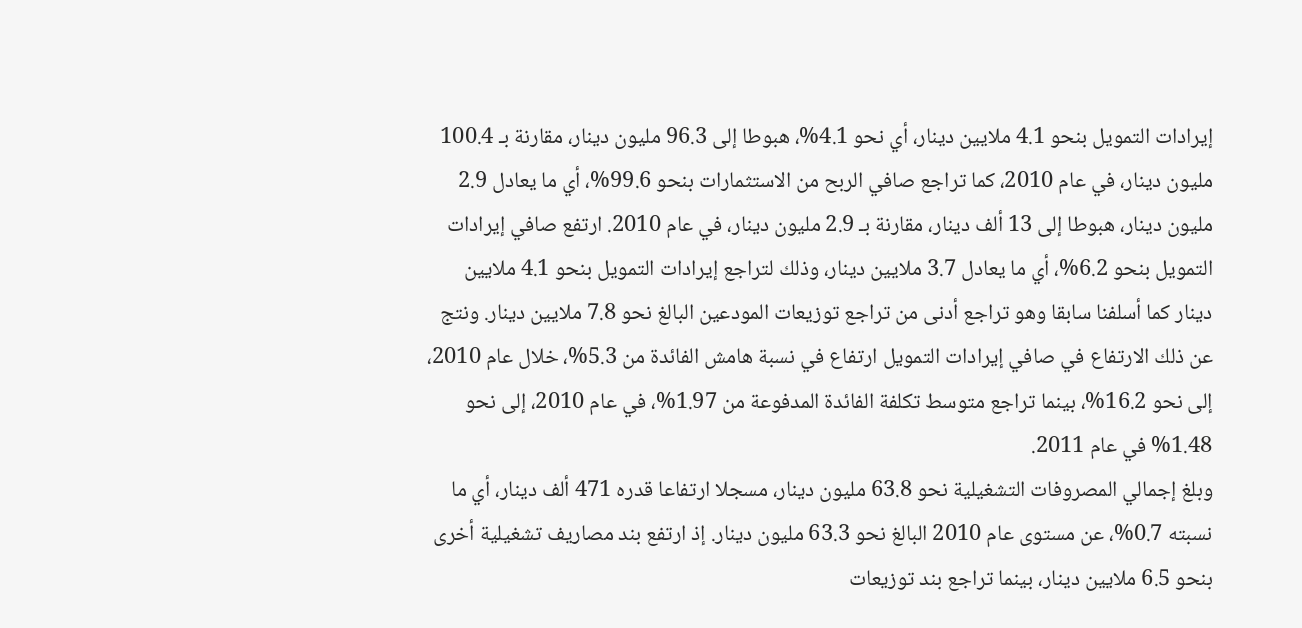إيرادات التمويل بنحو 4.1 ملايين دينار، أي نحو 4.1%، هبوطا إلى 96.3 مليون دينار، مقارنة بـ 100.4 مليون دينار، في عام 2010، كما تراجع صافي الربح من الاستثمارات بنحو 99.6%، أي ما يعادل 2.9 مليون دينار، هبوطا إلى 13 ألف دينار، مقارنة بـ 2.9 مليون دينار، في عام 2010. ارتفع صافي إيرادات التمويل بنحو 6.2%، أي ما يعادل 3.7 ملايين دينار، وذلك لتراجع إيرادات التمويل بنحو 4.1 ملايين دينار كما أسلفنا سابقا وهو تراجع أدنى من تراجع توزيعات المودعين البالغ نحو 7.8 ملايين دينار. ونتج عن ذلك الارتفاع في صافي إيرادات التمويل ارتفاع في نسبة هامش الفائدة من 5.3%، خلال عام 2010، إلى نحو 16.2%، بينما تراجع متوسط تكلفة الفائدة المدفوعة من 1.97%، في عام 2010، إلى نحو 1.48% في عام 2011.
وبلغ إجمالي المصروفات التشغيلية نحو 63.8 مليون دينار، مسجلا ارتفاعا قدره 471 ألف دينار، أي ما نسبته 0.7%، عن مستوى عام 2010 البالغ نحو 63.3 مليون دينار. إذ ارتفع بند مصاريف تشغيلية أخرى بنحو 6.5 ملايين دينار، بينما تراجع بند توزيعات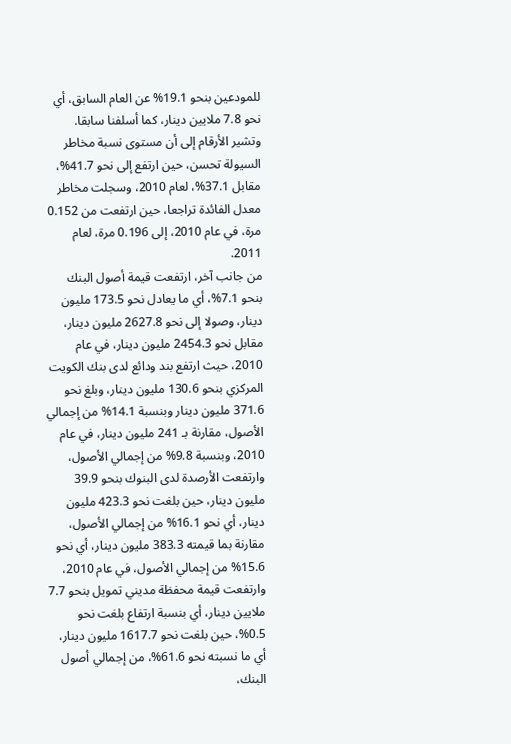للمودعين بنحو 19.1% عن العام السابق، أي نحو 7.8 ملايين دينار، كما أسلفنا سابقا. وتشير الأرقام إلى أن مستوى نسبة مخاطر السيولة تحسن، حين ارتفع إلى نحو 41.7%، مقابل 37.1%، لعام 2010، وسجلت مخاطر معدل الفائدة تراجعا، حين ارتفعت من 0.152 مرة، في عام 2010، إلى 0.196 مرة، لعام 2011.
من جانب آخر، ارتفعت قيمة أصول البنك بنحو 7.1%، أي ما يعادل نحو 173.5 مليون دينار، وصولا إلى نحو 2627.8 مليون دينار، مقابل نحو 2454.3 مليون دينار، في عام 2010، حيث ارتفع بند ودائع لدى بنك الكويت المركزي بنحو 130.6 مليون دينار، وبلغ نحو 371.6 مليون دينار وبنسبة 14.1% من إجمالي الأصول، مقارنة بـ 241 مليون دينار، في عام 2010، وبنسبة 9.8% من إجمالي الأصول، وارتفعت الأرصدة لدى البنوك بنحو 39.9 مليون دينار، حين بلغت نحو 423.3 مليون دينار، أي نحو 16.1% من إجمالي الأصول، مقارنة بما قيمته 383.3 مليون دينار، أي نحو 15.6% من إجمالي الأصول، في عام 2010، وارتفعت قيمة محفظة مديني تمويل بنحو 7.7 ملايين دينار، أي بنسبة ارتفاع بلغت نحو 0.5%، حين بلغت نحو 1617.7 مليون دينار، أي ما نسبته نحو 61.6%، من إجمالي أصول البنك،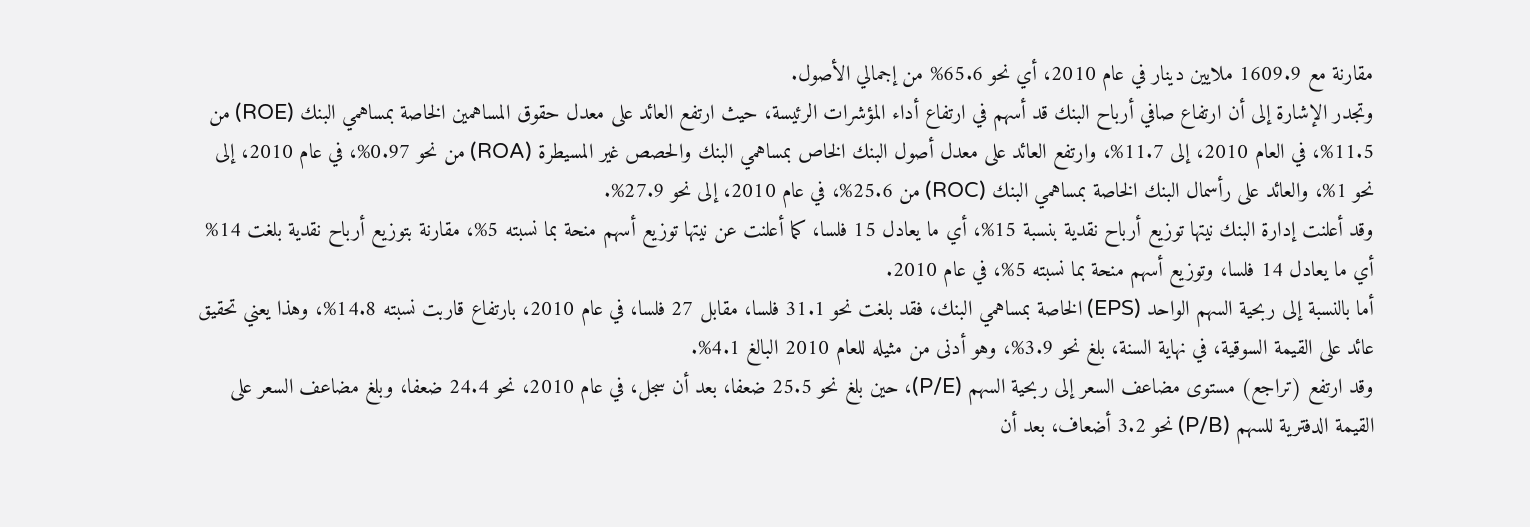مقارنة مع 1609.9 ملايين دينار في عام 2010، أي نحو 65.6% من إجمالي الأصول.
وتجدر الإشارة إلى أن ارتفاع صافي أرباح البنك قد أسهم في ارتفاع أداء المؤشرات الرئيسة، حيث ارتفع العائد على معدل حقوق المساهمين الخاصة بمساهمي البنك (ROE) من 11.5%، في العام 2010، إلى 11.7%، وارتفع العائد على معدل أصول البنك الخاص بمساهمي البنك والحصص غير المسيطرة (ROA) من نحو 0.97%، في عام 2010، إلى نحو 1%، والعائد على رأسمال البنك الخاصة بمساهمي البنك (ROC) من 25.6%، في عام 2010، إلى نحو 27.9%.
وقد أعلنت إدارة البنك نيتها توزيع أرباح نقدية بنسبة 15%، أي ما يعادل 15 فلسا، كما أعلنت عن نيتها توزيع أسهم منحة بما نسبته 5%، مقارنة بتوزيع أرباح نقدية بلغت 14% أي ما يعادل 14 فلسا، وتوزيع أسهم منحة بما نسبته 5%، في عام 2010.
أما بالنسبة إلى ربحية السهم الواحد (EPS) الخاصة بمساهمي البنك، فقد بلغت نحو 31.1 فلسا، مقابل 27 فلسا، في عام 2010، بارتفاع قاربت نسبته 14.8%، وهذا يعني تحقيق عائد على القيمة السوقية، في نهاية السنة، بلغ نحو 3.9%، وهو أدنى من مثيله للعام 2010 البالغ 4.1%.
وقد ارتفع (تراجع) مستوى مضاعف السعر إلى ربحية السهم (P/E)، حين بلغ نحو 25.5 ضعفا، بعد أن سجل، في عام 2010، نحو 24.4 ضعفا، وبلغ مضاعف السعر على القيمة الدفترية للسهم (P/B) نحو 3.2 أضعاف، بعد أن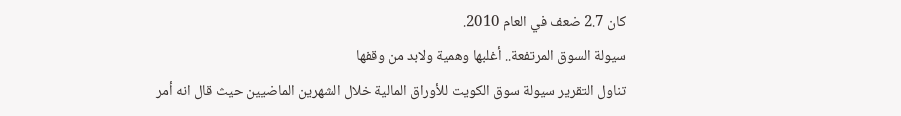كان 2.7 ضعف في العام 2010.
سيولة السوق المرتفعة.. أغلبها وهمية ولابد من وقفها
تناول التقرير سيولة سوق الكويت للأوراق المالية خلال الشهرين الماضيين حيث قال انه أمر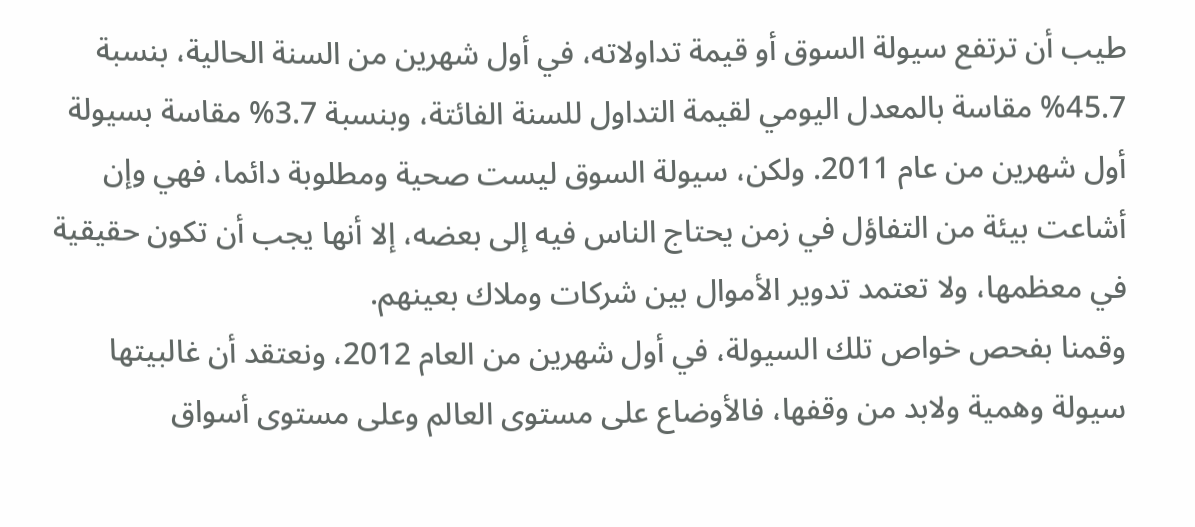طيب أن ترتفع سيولة السوق أو قيمة تداولاته، في أول شهرين من السنة الحالية، بنسبة 45.7% مقاسة بالمعدل اليومي لقيمة التداول للسنة الفائتة، وبنسبة 3.7% مقاسة بسيولة أول شهرين من عام 2011. ولكن، سيولة السوق ليست صحية ومطلوبة دائما، فهي وإن أشاعت بيئة من التفاؤل في زمن يحتاج الناس فيه إلى بعضه، إلا أنها يجب أن تكون حقيقية في معظمها، ولا تعتمد تدوير الأموال بين شركات وملاك بعينهم.
وقمنا بفحص خواص تلك السيولة، في أول شهرين من العام 2012، ونعتقد أن غالبيتها سيولة وهمية ولابد من وقفها، فالأوضاع على مستوى العالم وعلى مستوى أسواق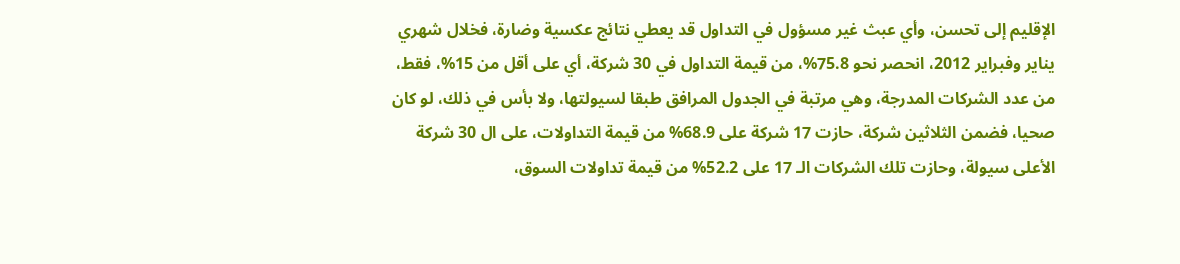الإقليم إلى تحسن، وأي عبث غير مسؤول في التداول قد يعطي نتائج عكسية وضارة، فخلال شهري يناير وفبراير 2012، انحصر نحو 75.8%، من قيمة التداول في 30 شركة، أي على أقل من 15%، فقط، من عدد الشركات المدرجة، وهي مرتبة في الجدول المرافق طبقا لسيولتها، ولا بأس في ذلك، لو كان صحيا، فضمن الثلاثين شركة، حازت 17 شركة على 68.9% من قيمة التداولات، على ال 30 شركة الأعلى سيولة، وحازت تلك الشركات الـ 17 على 52.2% من قيمة تداولات السوق،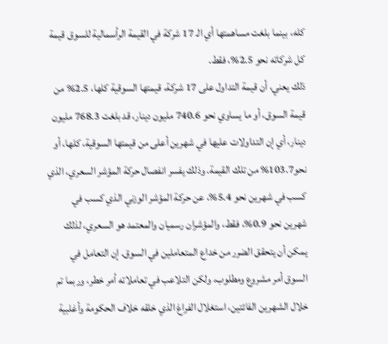كله، بينما بلغت مساهمتها أي الـ 17 شركة في القيمة الرأسمالية للسوق قيمة كل شركاته نحو 2.5%، فقط.
ذلك يعني، أن قيمة التداول على 17 شركة، قيمتها السوقية كلها، 2.5% من قيمة السوق، أو ما يساوي نحو 740.6 مليون دينار، قد بلغت 768.3 مليون دينار، أي إن التداولات عليها في شهرين أعلى من قيمتها السوقية، كلها، أو نحو103.7% من تلك القيمة. وذلك يفسر انفصال حركة المؤشر السعري، الذي كسب في شهرين نحو 5.4%، عن حركة المؤشر الوزني الذي كسب في شهرين نحو 0.9%، فقط، والمؤشران رسميان والمعتمد هو السعري، لذلك يمكن أن يتحقق الضرر من خداع المتعاملين في السوق. إن التعامل في السوق أمر مشروع ومطلوب، ولكن التلاعب في تعاملاته أمر خطر، وربما تم خلال الشهرين الفائتين، استغلال الفراغ الذي خلقه خلاف الحكومة وأغلبية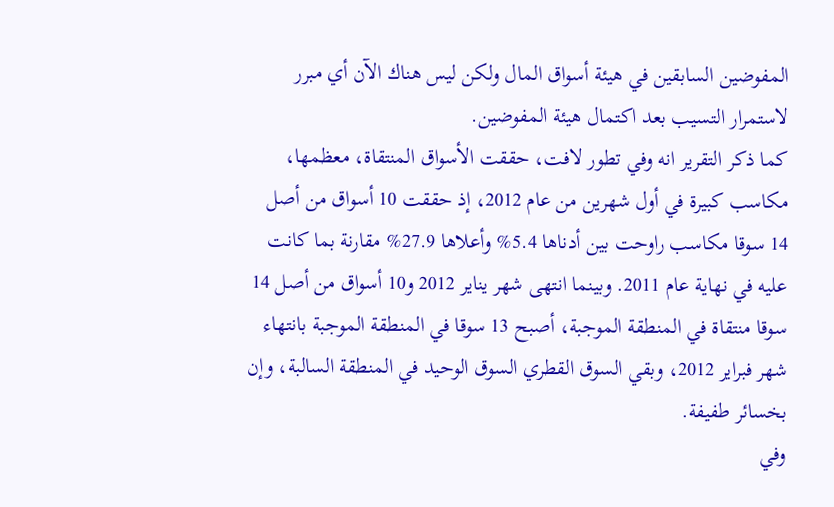المفوضين السابقين في هيئة أسواق المال ولكن ليس هناك الآن أي مبرر لاستمرار التسيب بعد اكتمال هيئة المفوضين.
كما ذكر التقرير انه وفي تطور لافت، حققت الأسواق المنتقاة، معظمها، مكاسب كبيرة في أول شهرين من عام 2012، إذ حققت 10 أسواق من أصل 14 سوقا مكاسب راوحت بين أدناها 5.4% وأعلاها 27.9% مقارنة بما كانت عليه في نهاية عام 2011. وبينما انتهى شهر يناير 2012 و10 أسواق من أصل 14 سوقا منتقاة في المنطقة الموجبة، أصبح 13 سوقا في المنطقة الموجبة بانتهاء شهر فبراير 2012، وبقي السوق القطري السوق الوحيد في المنطقة السالبة، وإن بخسائر طفيفة.
وفي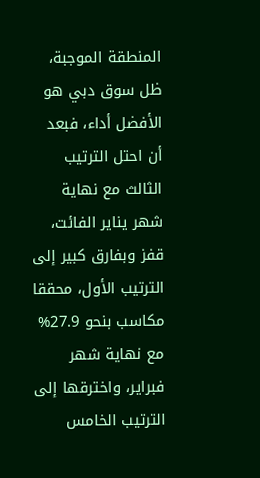المنطقة الموجبة، ظل سوق دبي هو الأفضل أداء، فبعد أن احتل الترتيب الثالث مع نهاية شهر يناير الفائت، قفز وبفارق كبير إلى الترتيب الأول، محققا مكاسب بنحو 27.9% مع نهاية شهر فبراير، واخترقها إلى الترتيب الخامس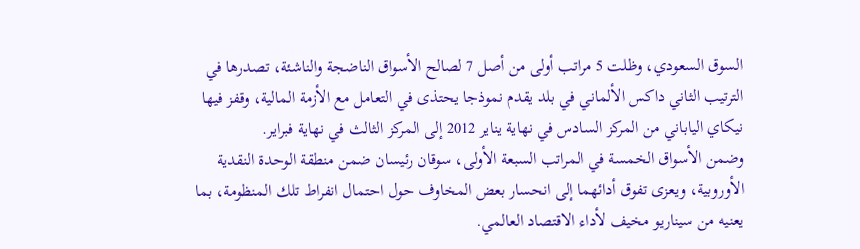السوق السعودي، وظلت 5 مراتب أولى من أصل 7 لصالح الأسواق الناضجة والناشئة، تصدرها في الترتيب الثاني داكس الألماني في بلد يقدم نموذجا يحتذى في التعامل مع الأزمة المالية، وقفز فيها نيكاي الياباني من المركز السادس في نهاية يناير 2012 إلى المركز الثالث في نهاية فبراير.
وضمن الأسواق الخمسة في المراتب السبعة الأولى، سوقان رئيسان ضمن منطقة الوحدة النقدية الأوروبية، ويعزى تفوق أدائهما إلى انحسار بعض المخاوف حول احتمال انفراط تلك المنظومة، بما يعنيه من سيناريو مخيف لأداء الاقتصاد العالمي.